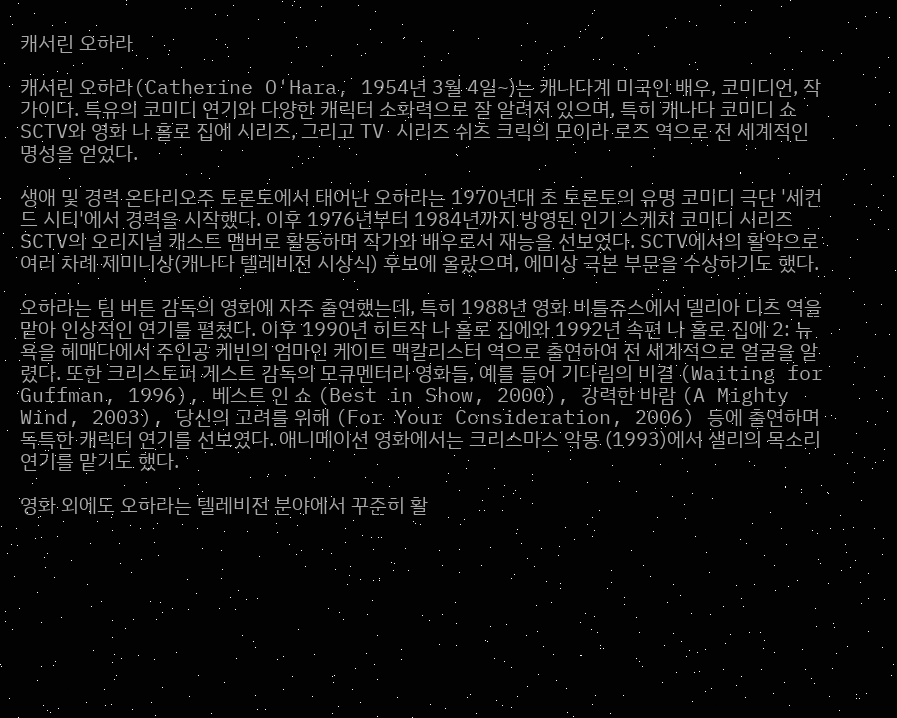캐서린 오하라

캐서린 오하라(Catherine O'Hara, 1954년 3월 4일~)는 캐나다계 미국인 배우, 코미디언, 작가이다. 특유의 코미디 연기와 다양한 캐릭터 소화력으로 잘 알려져 있으며, 특히 캐나다 코미디 쇼 SCTV와 영화 나 홀로 집에 시리즈, 그리고 TV 시리즈 쉬츠 크릭의 모이라 로즈 역으로 전 세계적인 명성을 얻었다.

생애 및 경력 온타리오주 토론토에서 태어난 오하라는 1970년대 초 토론토의 유명 코미디 극단 '세컨드 시티'에서 경력을 시작했다. 이후 1976년부터 1984년까지 방영된 인기 스케치 코미디 시리즈 SCTV의 오리지널 캐스트 멤버로 활동하며 작가와 배우로서 재능을 선보였다. SCTV에서의 활약으로 여러 차례 제미니상(캐나다 텔레비전 시상식) 후보에 올랐으며, 에미상 극본 부문을 수상하기도 했다.

오하라는 팀 버튼 감독의 영화에 자주 출연했는데, 특히 1988년 영화 비틀쥬스에서 델리아 디츠 역을 맡아 인상적인 연기를 펼쳤다. 이후 1990년 히트작 나 홀로 집에와 1992년 속편 나 홀로 집에 2: 뉴욕을 헤매다에서 주인공 케빈의 엄마인 케이트 맥칼리스터 역으로 출연하여 전 세계적으로 얼굴을 알렸다. 또한 크리스토퍼 게스트 감독의 모큐멘터리 영화들, 예를 들어 기다림의 비결 (Waiting for Guffman, 1996), 베스트 인 쇼 (Best in Show, 2000), 강력한 바람 (A Mighty Wind, 2003), 당신의 고려를 위해 (For Your Consideration, 2006) 등에 출연하며 독특한 캐릭터 연기를 선보였다. 애니메이션 영화에서는 크리스마스 악몽 (1993)에서 샐리의 목소리 연기를 맡기도 했다.

영화 외에도 오하라는 텔레비전 분야에서 꾸준히 활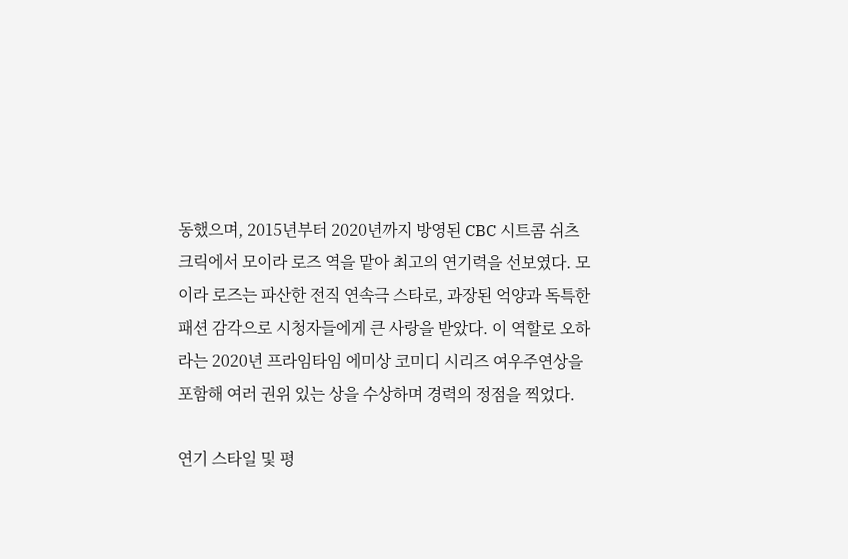동했으며, 2015년부터 2020년까지 방영된 CBC 시트콤 쉬츠 크릭에서 모이라 로즈 역을 맡아 최고의 연기력을 선보였다. 모이라 로즈는 파산한 전직 연속극 스타로, 과장된 억양과 독특한 패션 감각으로 시청자들에게 큰 사랑을 받았다. 이 역할로 오하라는 2020년 프라임타임 에미상 코미디 시리즈 여우주연상을 포함해 여러 권위 있는 상을 수상하며 경력의 정점을 찍었다.

연기 스타일 및 평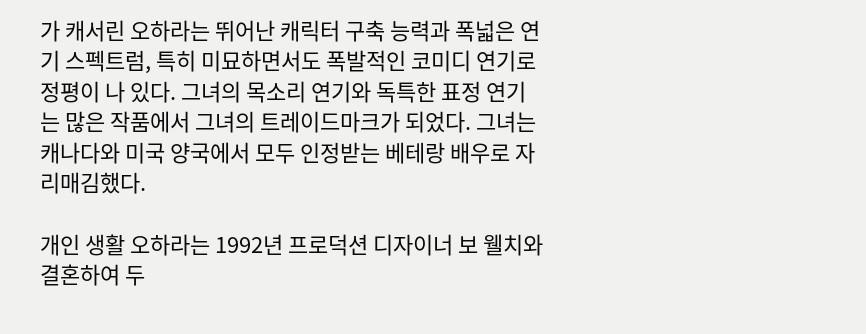가 캐서린 오하라는 뛰어난 캐릭터 구축 능력과 폭넓은 연기 스펙트럼, 특히 미묘하면서도 폭발적인 코미디 연기로 정평이 나 있다. 그녀의 목소리 연기와 독특한 표정 연기는 많은 작품에서 그녀의 트레이드마크가 되었다. 그녀는 캐나다와 미국 양국에서 모두 인정받는 베테랑 배우로 자리매김했다.

개인 생활 오하라는 1992년 프로덕션 디자이너 보 웰치와 결혼하여 두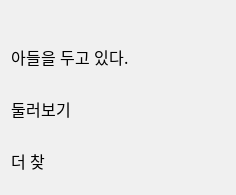아들을 두고 있다.

둘러보기

더 찾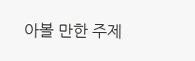아볼 만한 주제